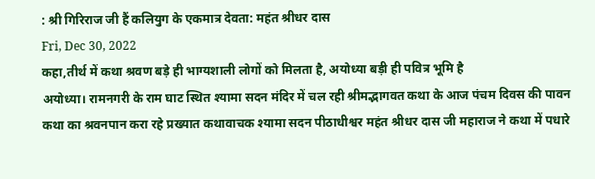: श्री गिरिराज जी हैं कलियुग के एकमात्र देवता: महंत श्रीधर दास
Fri, Dec 30, 2022
कहा,तीर्थ में कथा श्रवण बड़े ही भाग्यशाली लोगों को मिलता है, अयोध्या बड़ी ही पवित्र भूमि है
अयोध्या। रामनगरी के राम घाट स्थित श्यामा सदन मंदिर में चल रही श्रीमद्भागवत कथा के आज पंचम दिवस की पावन कथा का श्रवनपान करा रहे प्रख्यात कथावाचक श्यामा सदन पीठाधीश्वर महंत श्रीधर दास जी महाराज ने कथा में पधारे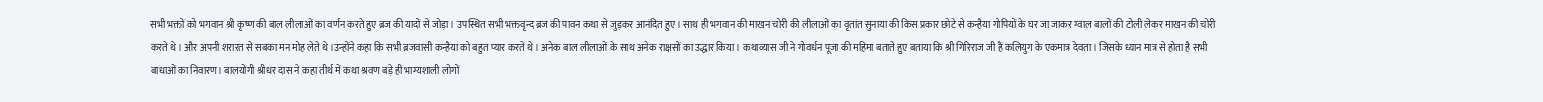सभी भक्तों को भगवान श्री कृष्ण की बाल लीलाओं का वर्णन करते हुए ब्रज की यादों से जोड़ा। उपस्थित सभी भक्तवृन्द ब्रज की पावन कथा से जुड़कर आनंदित हुए। साथ ही भगवान की माखन चोरी की लीलाओं का वृतांत सुनाया की किस प्रकार छोटे से कन्हैया गोपियों के घर जा जाकर ग्वाल बालों की टोली लेकर माखन की चोरी करते थे। और अपनी शरारत से सबका मन मोह लेते थे।उन्होंने कहा कि सभी ब्रजवासी कन्हैया को बहुत प्यार करते थे। अनेक बाल लीलाओं के साथ अनेक राक्षसों का उद्धार किया। कथाव्यास जी ने गोवर्धन पूजा की महिमा बताते हुए बताया कि श्री गिरिराज जी हैं कलियुग के एकमात्र देवता। जिसके ध्यान मात्र से होता है सभी बाधाओं का निवारण। बालयोगी श्रीधर दास ने कहा तीर्थ में कथा श्रवण बड़े ही भाग्यशाली लोगों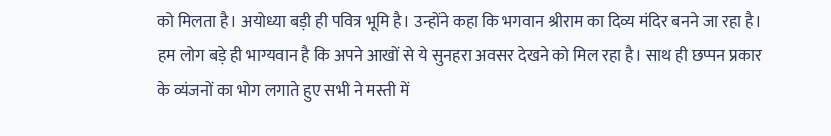को मिलता है। अयोध्या बड़ी ही पवित्र भूमि है। उन्होंने कहा कि भगवान श्रीराम का दिव्य मंदिर बनने जा रहा है। हम लोग बड़े ही भाग्यवान है कि अपने आखों से ये सुनहरा अवसर देखने को मिल रहा है। साथ ही छप्पन प्रकार के व्यंजनों का भोग लगाते हुए सभी ने मस्ती में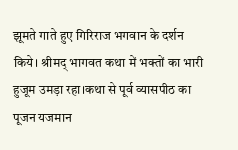झूमते गाते हुए गिरिराज भगवान के दर्शन किये। श्रीमद् भागवत कथा में भक्तों का भारी हुजूम उमड़ा रहा।कथा से पूर्व व्यासपीठ का पूजन यजमान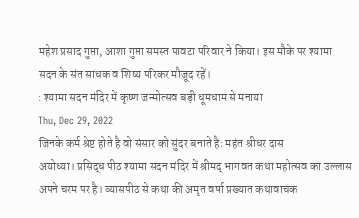महेश प्रसाद गुप्ता, आशा गुप्ता समस्त पावटा परिवार ने किया। इस मौके पर श्यामा सदन के संत साधक व शिष्य परिकर मौजूद रहें।
: श्यामा सदन मंदिर में कृष्ण जन्मोत्सव बड़ी धूमधाम से मनाया
Thu, Dec 29, 2022
जिनके कर्म श्रेष्ट होते है वो संसार को सुंदर बनाते है: महंत श्रीधर दास
अयोध्या। प्रसिद्ध पीठ श्यामा सदन मंदिर में श्रीमद् भागवत कथा महोत्सव का उल्लास अपने चरम पर है। व्यासपीठ से कथा की अमृत वर्षा प्रख्यात कथावाचक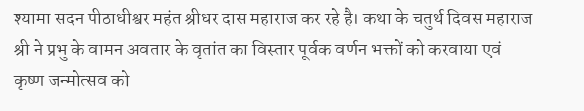श्यामा सदन पीठाधीश्वर महंत श्रीधर दास महाराज कर रहे है। कथा के चतुर्थ दिवस महाराज श्री ने प्रभु के वामन अवतार के वृतांत का विस्तार पूर्वक वर्णन भक्तों को करवाया एवं कृष्ण जन्मोत्सव को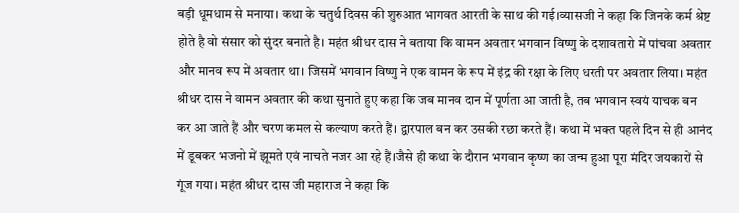बड़ी धूमधाम से मनाया। कथा के चतुर्थ दिवस की शुरुआत भागवत आरती के साथ की गई।व्यासजी ने कहा कि जिनके कर्म श्रेष्ट होते है वो संसार को सुंदर बनाते है। महंत श्रीधर दास ने बताया कि वामन अवतार भगवान विष्णु के दशावतारो में पांचवा अवतार और मानव रूप में अवतार था। जिसमें भगवान विष्णु ने एक वामन के रूप में इंद्र की रक्षा के लिए धरती पर अवतार लिया। महंत श्रीधर दास ने वामन अवतार की कथा सुनाते हुए कहा कि जब मानव दान में पूर्णता आ जाती है, तब भगवान स्वयं याचक बन कर आ जाते हैं और चरण कमल से कल्याण करते हैं। द्वारपाल बन कर उसकी रछा करते हैं। कथा में भक्त पहले दिन से ही आनंद में डूबकर भजनो में झूमते एवं नाचते नजर आ रहे हैं।जैसे ही कथा के दौरान भगवान कृष्ण का जन्म हुआ पूरा मंदिर जयकारों से गूंज गया। महंत श्रीधर दास जी महाराज ने कहा कि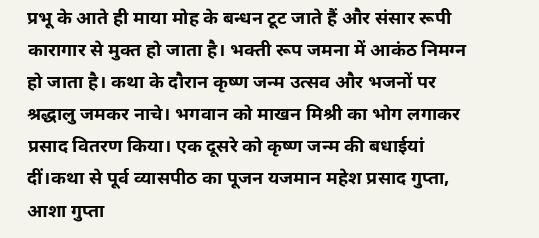प्रभू के आते ही माया मोह के बन्धन टूट जाते हैं और संसार रूपी कारागार से मुक्त हो जाता है। भक्ती रूप जमना में आकंठ निमग्न हो जाता है। कथा के दौरान कृष्ण जन्म उत्सव और भजनों पर श्रद्धालु जमकर नाचे। भगवान को माखन मिश्री का भोग लगाकर प्रसाद वितरण किया। एक दूसरे को कृष्ण जन्म की बधाईयां दीं।कथा से पूर्व व्यासपीठ का पूजन यजमान महेश प्रसाद गुप्ता, आशा गुप्ता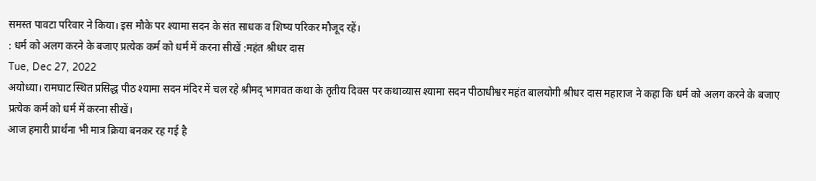समस्त पावटा परिवार ने किया। इस मौके पर श्यामा सदन के संत साधक व शिष्य परिकर मौजूद रहें।
: धर्म को अलग करने के बजाए प्रत्येक कर्म को धर्म में करना सीखें :महंत श्रीधर दास
Tue, Dec 27, 2022
अयोध्या। रामघाट स्थित प्रसिद्ध पीठ श्यामा सदन मंदिर में चल रहे श्रीमद् भागवत कथा के तृतीय दिवस पर कथाव्यास श्यामा सदन पीठाधीश्वर महंत बालयोगी श्रीधर दास महाराज ने कहा कि धर्म को अलग करने के बजाए प्रत्येक कर्म को धर्म में करना सीखें।
आज हमारी प्रार्थना भी मात्र क्रिया बनकर रह गई है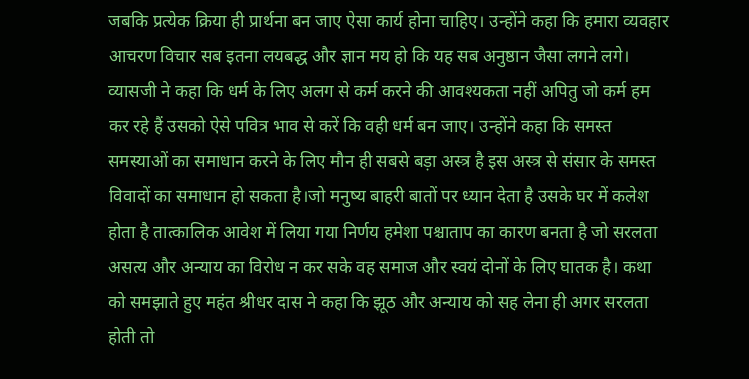जबकि प्रत्येक क्रिया ही प्रार्थना बन जाए ऐसा कार्य होना चाहिए। उन्होंने कहा कि हमारा व्यवहार आचरण विचार सब इतना लयबद्ध और ज्ञान मय हो कि यह सब अनुष्ठान जैसा लगने लगे। व्यासजी ने कहा कि धर्म के लिए अलग से कर्म करने की आवश्यकता नहीं अपितु जो कर्म हम कर रहे हैं उसको ऐसे पवित्र भाव से करें कि वही धर्म बन जाए। उन्होंने कहा कि समस्त समस्याओं का समाधान करने के लिए मौन ही सबसे बड़ा अस्त्र है इस अस्त्र से संसार के समस्त विवादों का समाधान हो सकता है।जो मनुष्य बाहरी बातों पर ध्यान देता है उसके घर में कलेश होता है तात्कालिक आवेश में लिया गया निर्णय हमेशा पश्चाताप का कारण बनता है जो सरलता असत्य और अन्याय का विरोध न कर सके वह समाज और स्वयं दोनों के लिए घातक है। कथा को समझाते हुए महंत श्रीधर दास ने कहा कि झूठ और अन्याय को सह लेना ही अगर सरलता होती तो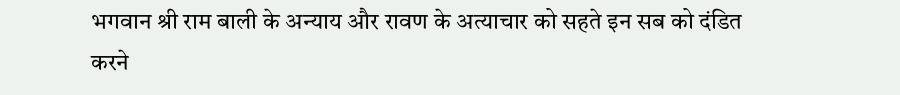भगवान श्री राम बाली के अन्याय और रावण के अत्याचार को सहते इन सब को दंडित करने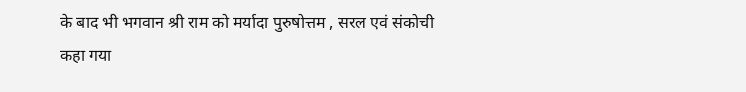के बाद भी भगवान श्री राम को मर्यादा पुरुषोत्तम , सरल एवं संकोची कहा गया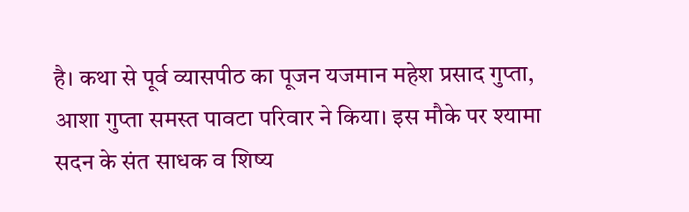है। कथा से पूर्व व्यासपीठ का पूजन यजमान महेश प्रसाद गुप्ता, आशा गुप्ता समस्त पावटा परिवार ने किया। इस मौके पर श्यामा सदन के संत साधक व शिष्य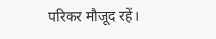परिकर मौजूद रहें।